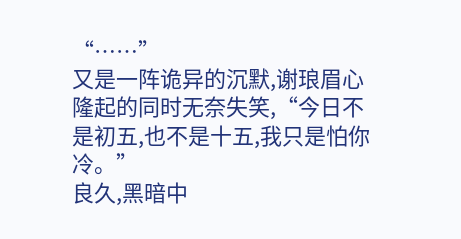“……”
又是一阵诡异的沉默,谢琅眉心隆起的同时无奈失笑,“今日不是初五,也不是十五,我只是怕你冷。”
良久,黑暗中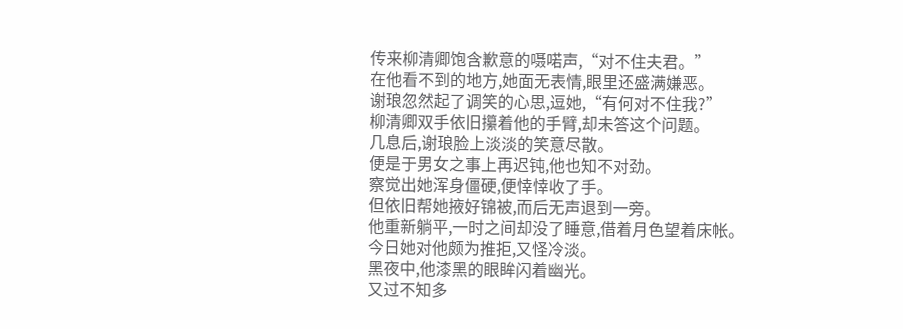传来柳清卿饱含歉意的嗫喏声,“对不住夫君。”
在他看不到的地方,她面无表情,眼里还盛满嫌恶。
谢琅忽然起了调笑的心思,逗她,“有何对不住我?”
柳清卿双手依旧攥着他的手臂,却未答这个问题。
几息后,谢琅脸上淡淡的笑意尽散。
便是于男女之事上再迟钝,他也知不对劲。
察觉出她浑身僵硬,便悻悻收了手。
但依旧帮她掖好锦被,而后无声退到一旁。
他重新躺平,一时之间却没了睡意,借着月色望着床帐。
今日她对他颇为推拒,又怪冷淡。
黑夜中,他漆黑的眼眸闪着幽光。
又过不知多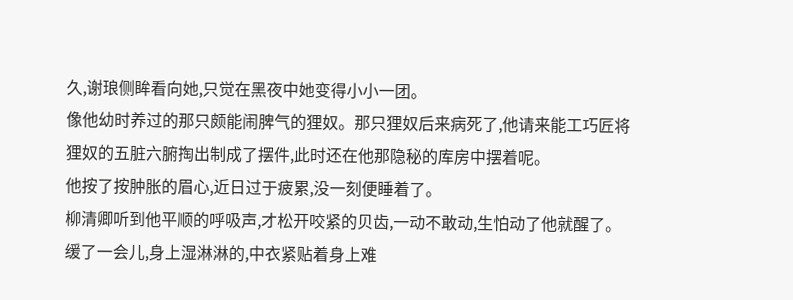久,谢琅侧眸看向她,只觉在黑夜中她变得小小一团。
像他幼时养过的那只颇能闹脾气的狸奴。那只狸奴后来病死了,他请来能工巧匠将狸奴的五脏六腑掏出制成了摆件,此时还在他那隐秘的库房中摆着呢。
他按了按肿胀的眉心,近日过于疲累,没一刻便睡着了。
柳清卿听到他平顺的呼吸声,才松开咬紧的贝齿,一动不敢动,生怕动了他就醒了。缓了一会儿,身上湿淋淋的,中衣紧贴着身上难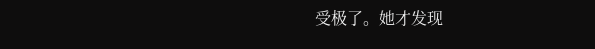受极了。她才发现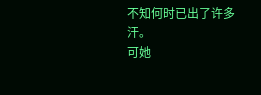不知何时已出了许多汗。
可她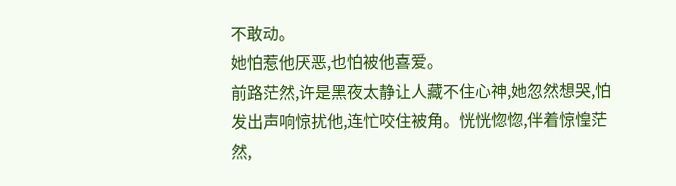不敢动。
她怕惹他厌恶,也怕被他喜爱。
前路茫然,许是黑夜太静让人藏不住心神,她忽然想哭,怕发出声响惊扰他,连忙咬住被角。恍恍惚惚,伴着惊惶茫然,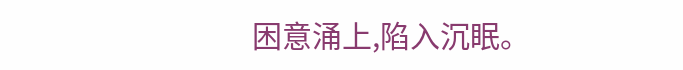困意涌上,陷入沉眠。